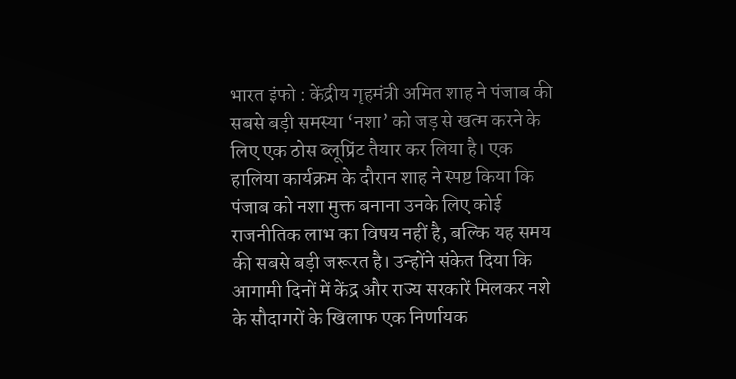भारत इंफो : केंद्रीय गृहमंत्री अमित शाह ने पंजाब की सबसे बड़ी समस्या ‘नशा’ को जड़ से खत्म करने के लिए एक ठोस ब्लूप्रिंट तैयार कर लिया है। एक हालिया कार्यक्रम के दौरान शाह ने स्पष्ट किया कि पंजाब को नशा मुक्त बनाना उनके लिए कोई राजनीतिक लाभ का विषय नहीं है, बल्कि यह समय की सबसे बड़ी जरूरत है। उन्होंने संकेत दिया कि आगामी दिनों में केंद्र और राज्य सरकारें मिलकर नशे के सौदागरों के खिलाफ एक निर्णायक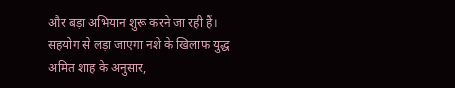और बड़ा अभियान शुरू करने जा रही हैं।
सहयोग से लड़ा जाएगा नशे के खिलाफ युद्ध
अमित शाह के अनुसार,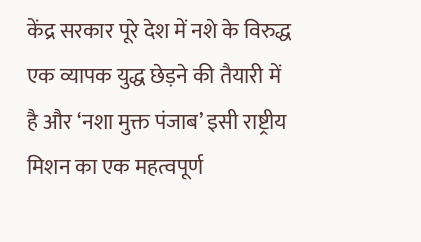केंद्र सरकार पूरे देश में नशे के विरुद्ध एक व्यापक युद्ध छेड़ने की तैयारी में है और ‘नशा मुक्त पंजाब’ इसी राष्ट्रीय मिशन का एक महत्वपूर्ण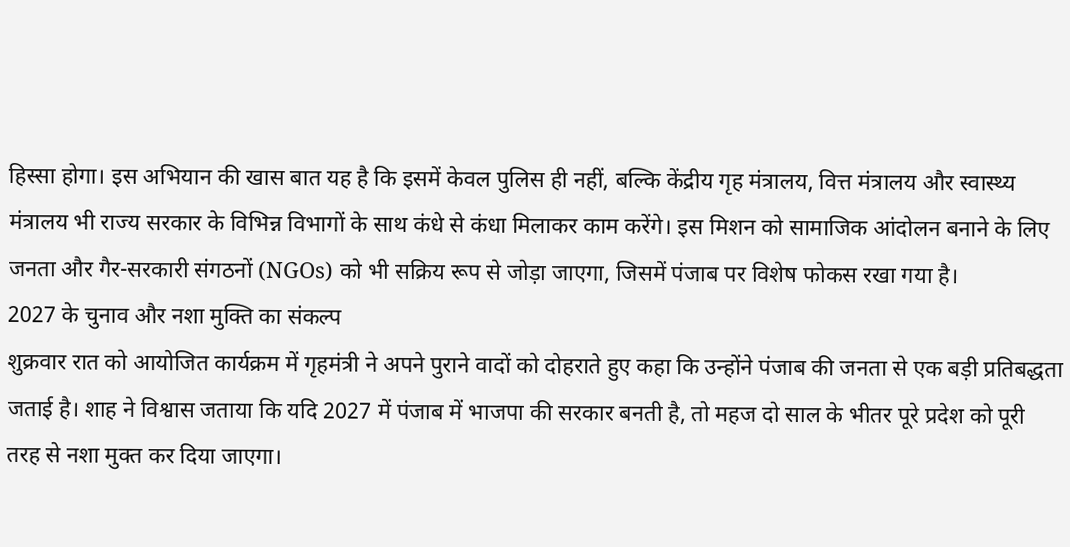हिस्सा होगा। इस अभियान की खास बात यह है कि इसमें केवल पुलिस ही नहीं, बल्कि केंद्रीय गृह मंत्रालय, वित्त मंत्रालय और स्वास्थ्य मंत्रालय भी राज्य सरकार के विभिन्न विभागों के साथ कंधे से कंधा मिलाकर काम करेंगे। इस मिशन को सामाजिक आंदोलन बनाने के लिए जनता और गैर-सरकारी संगठनों (NGOs) को भी सक्रिय रूप से जोड़ा जाएगा, जिसमें पंजाब पर विशेष फोकस रखा गया है।
2027 के चुनाव और नशा मुक्ति का संकल्प
शुक्रवार रात को आयोजित कार्यक्रम में गृहमंत्री ने अपने पुराने वादों को दोहराते हुए कहा कि उन्होंने पंजाब की जनता से एक बड़ी प्रतिबद्धता जताई है। शाह ने विश्वास जताया कि यदि 2027 में पंजाब में भाजपा की सरकार बनती है, तो महज दो साल के भीतर पूरे प्रदेश को पूरी तरह से नशा मुक्त कर दिया जाएगा।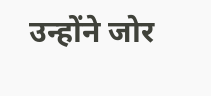उन्होंने जोर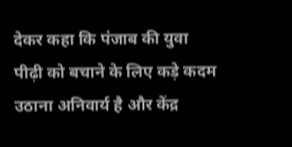देकर कहा कि पंजाब की युवा पीढ़ी को बचाने के लिए कड़े कदम उठाना अनिवार्य है और केंद्र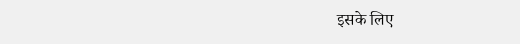इसके लिए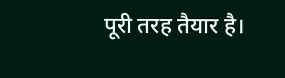पूरी तरह तैयार है।